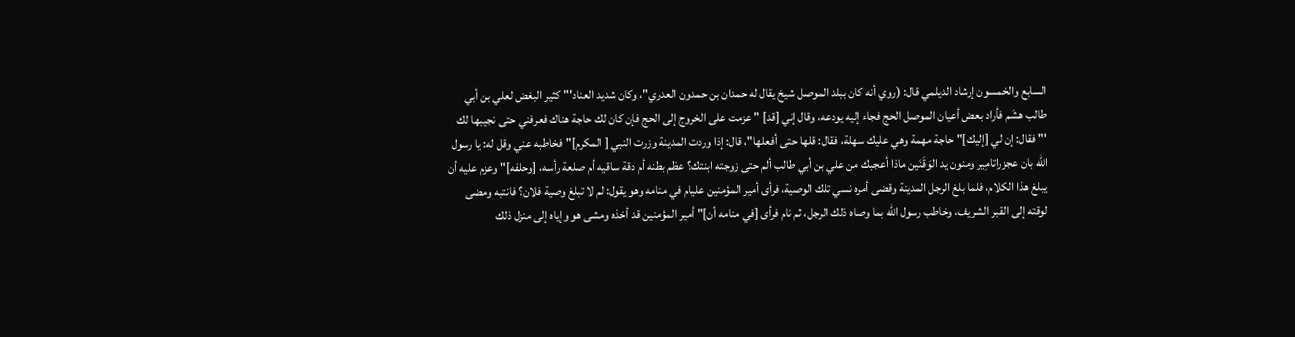السابع والخمسون إرشاد الديلمي قال: (روي أنه كان ببلد الموصل شيخ يقال له حمدان بن حمدون العدري"، وكان شديد العناد'" كثير البغض لعلي بن أبي طالب هشَم فأراد بعض أعيان الموصل الحج فجاء إليه يودعه، وقال إني [قد] " عزمت على الخروج إلى الحج فإن كان لك حاجة هناك فعرفني حتى نجيبها لك '" فقال: إن لي [إليك]" حاجة مهمة وهي عليك سهلة، فقال: قلها حتى أفعلها"، قال: إذا وردت المدينة وزرت النبي [ المكرم]"فخاطبه عني وقل له: يا رسول اللّٰه بان عجزراتامِير ومنون يد الوَقَنَين ماذا أعجبك من علي بن أبي طالب ألم حتى زوجته ابنتك؟ عظم بطنه أم دقة ساقيه أم صلعة رأسه، [وحلفه]" وعزم عليه أن يبلغ هذا الكلام، فلما بلغ الرجل المدينة وقضى أمره نسي تلك الوصية، فرأى أمير المؤمنين عليام في منامه وهو يقول: لم لا تبلغ وصية فلان؟ فانتبه ومضى لوقته إلى القبر الشريف، وخاطب رسول اللّٰه بما وصاه ذلك الرجل، ثم نام فرأى [في منامه أن]" أمير المؤمنين قد أخذه ومشى هو وإياه إلى منزل ذلك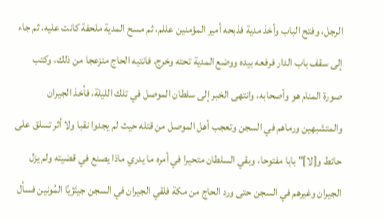الرجل، وفتح الباب وأخذ مدية فذبحه أمير المؤمنين عللم، ثم مسح المدية ملحفة كانت عليه، ثم جاء إلى سقف باب الدار فرفعه بيده ووضع المدية تحته وخرج، فانتبه الحاج منزعجا من ذلك، وكتب صورة المنام هو وأصحابه، وانتهى الخبر إلى سلطان الموصل في تلك الليلة، فأخذ الجيران والمتشبهين ورماهم في السجن وتعجب أهل الموصل من قتله حيث لم يجدوا نقبا ولا أثر تسلق على حائط و[لا]" بابا مفتوحا، وبقي السلطان متحيرا في أمره ما يدري ماذا يصنع في قضيته ولم يزل الجيران وغيرهم في السجن حتى ورد الحاج من مكة فلقي الجيران في السجن جيتَزْيًا المُونين فسأل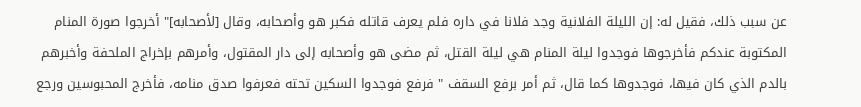عن سبب ذلك، فقيل له: إن الليلة الفلانية وجد فلانا في داره فلم يعرف قاتله فكبر هو وأصحابه، وقال [لأصحابه]" أخرجوا صورة المنام المكتوبة عندكم فأخرجوها فوجدوا ليلة المنام هي ليلة القتل، ثم مضى هو وأصحابه إلى دار المقتول، وأمرهم بإخراج الملحفة وأخبرهم بالدم الذي كان فيها، فوجدوها كما قال، ثم أمر برفع السقف " فرفع فوجدوا السكين تحته فعرفوا صدق منامه، فأخرج المحبوسين ورجع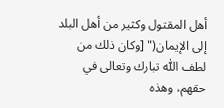أهل المقتول وكثير من أهل البلد إلى الإيمان(" [وكان ذلك من لطف اللّٰه تبارك وتعالى في حقهم، وهذه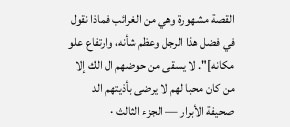القصة مشهورة وهي من الغرائب فماذا نقول في فضل هذا الرجل وعظم شأنه، وارتفاع علو مكانه]". لا يسقى من حوضهم ال الك إلا من كان محبا لهم لا يرضى بأذيتهم الد
صحيفة الأبرار — الجزء الثالث ·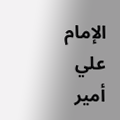الإمام علي أمير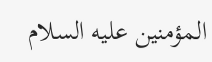المؤمنين عليه السلام